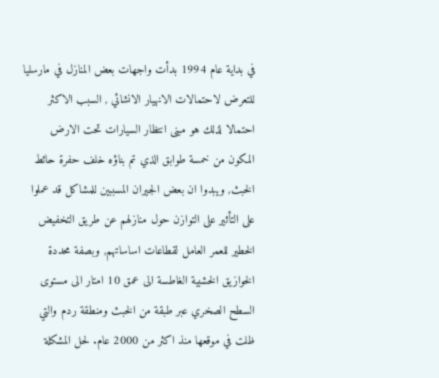في بداية عام 1994 بدأت واجهات بعض المنازل في مارسليا للتعرض لاحتمالات الانهيار الانشائي , السبب الاكثر احتمالا لذلك هو مبنى انتظار السيارات تحت الارض المكون من خمسة طوابق الذي تم بناؤه خلف حفرة حائط الخبث, ويبدوا ان بعض الجيران المسببين للمشاكل قد عملوا على التأثير على التوازن حول منازلهم عن طريق التخفيض الخطير للعمر العامل لقطاعات اساساتهم, وبصفة محددة الخوازيق الخشبية الغاطسة الى عمق 10 امتار الى مستوى السطح الصخري عبر طبقة من الخبث ومنطقة ردم والتي ظلت في موقعها منذ اكثر من 2000 عام. لحل المشكلة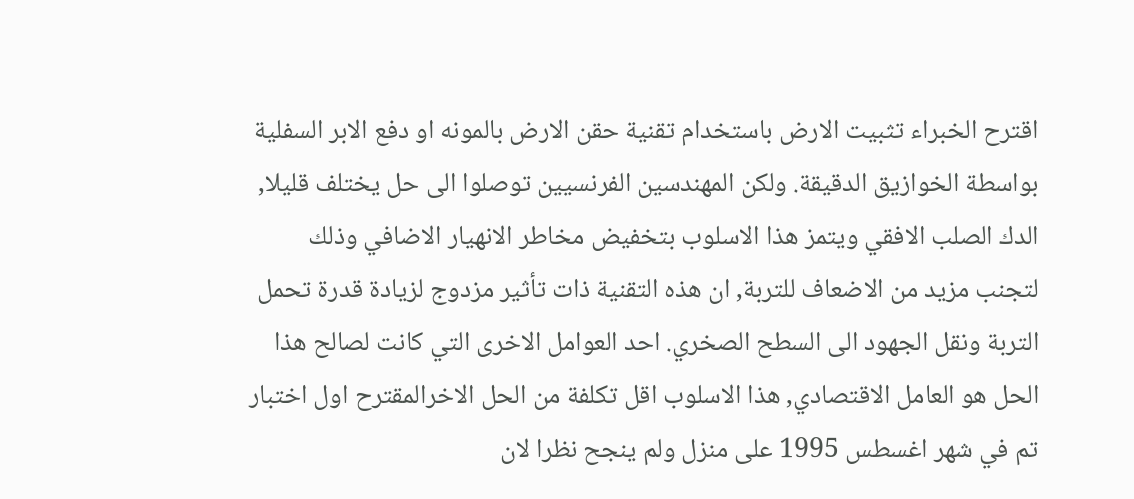اقترح الخبراء تثبيت الارض باستخدام تقنية حقن الارض بالمونه او دفع الابر السفلية بواسطة الخوازيق الدقيقة. ولكن المهندسين الفرنسيين توصلوا الى حل يختلف قليلا, الدك الصلب الافقي ويتمز هذا الاسلوب بتخفيض مخاطر الانهيار الاضافي وذلك لتجنب مزيد من الاضعاف للتربة, ان هذه التقنية ذات تأثير مزدوج لزيادة قدرة تحمل التربة ونقل الجهود الى السطح الصخري. احد العوامل الاخرى التي كانت لصالح هذا الحل هو العامل الاقتصادي, هذا الاسلوب اقل تكلفة من الحل الاخرالمقترح اول اختبار تم في شهر اغسطس 1995 على منزل ولم ينجح نظرا لان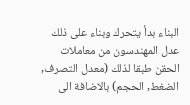البناء بدأ يتحرك وبناء على ذلك عدل المهندسون من معاملات الحقن طبقا لذلك (معدل التصرف, الضغط, الحجم) بالاضافة الى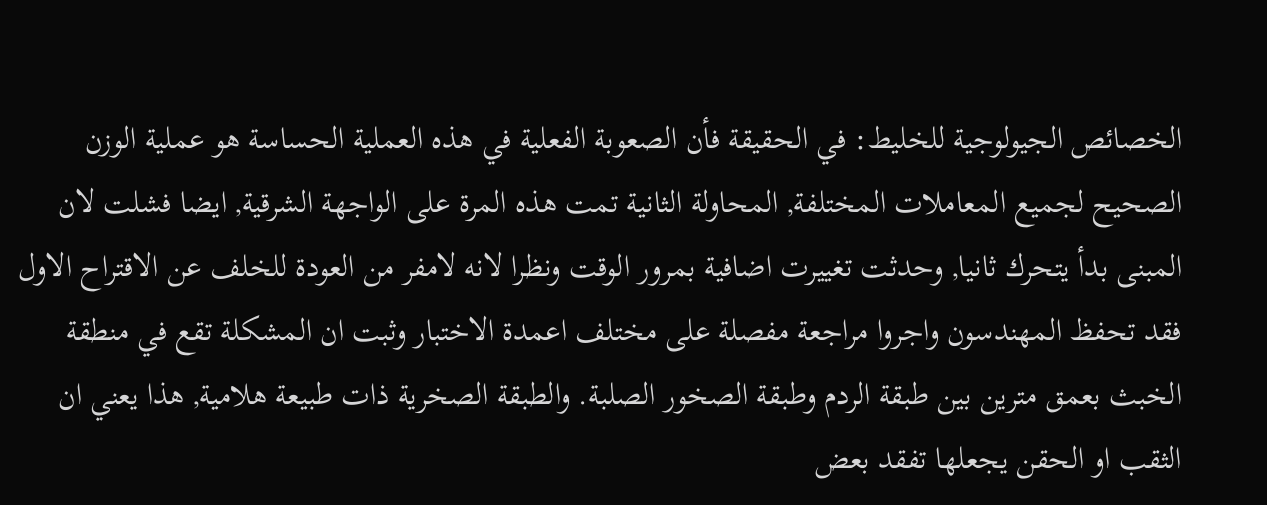الخصائص الجيولوجية للخليط: في الحقيقة فأن الصعوبة الفعلية في هذه العملية الحساسة هو عملية الوزن الصحيح لجميع المعاملات المختلفة, المحاولة الثانية تمت هذه المرة على الواجهة الشرقية, ايضا فشلت لان المبنى بدأ يتحرك ثانيا, وحدثت تغييرت اضافية بمرور الوقت ونظرا لانه لامفر من العودة للخلف عن الاقتراح الاول فقد تحفظ المهندسون واجروا مراجعة مفصلة على مختلف اعمدة الاختبار وثبت ان المشكلة تقع في منطقة الخبث بعمق مترين بين طبقة الردم وطبقة الصخور الصلبة. والطبقة الصخرية ذات طبيعة هلامية, هذا يعني ان الثقب او الحقن يجعلها تفقد بعض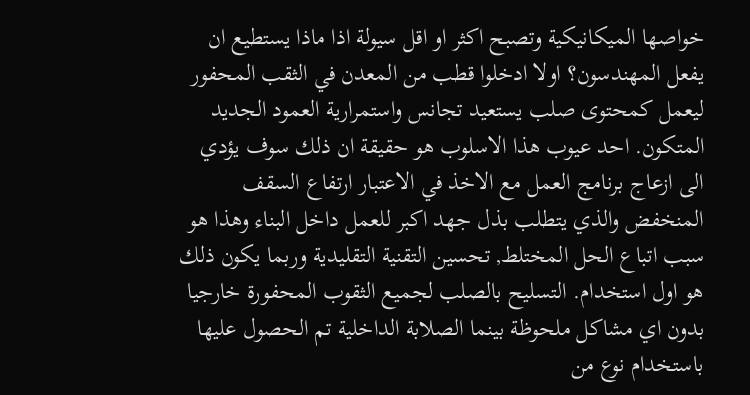خواصها الميكانيكية وتصبح اكثر او اقل سيولة اذا ماذا يستطيع ان يفعل المهندسون؟ اولا ادخلوا قطب من المعدن في الثقب المحفور ليعمل كمحتوى صلب يستعيد تجانس واستمرارية العمود الجديد المتكون. احد عيوب هذا الاسلوب هو حقيقة ان ذلك سوف يؤدي الى ازعاج برنامج العمل مع الاخذ في الاعتبار ارتفاع السقف المنخفض والذي يتطلب بذل جهد اكبر للعمل داخل البناء وهذا هو سبب اتباع الحل المختلط, تحسين التقنية التقليدية وربما يكون ذلك هو اول استخدام. التسليح بالصلب لجميع الثقوب المحفورة خارجيا بدون اي مشاكل ملحوظة بينما الصلابة الداخلية تم الحصول عليها باستخدام نوع من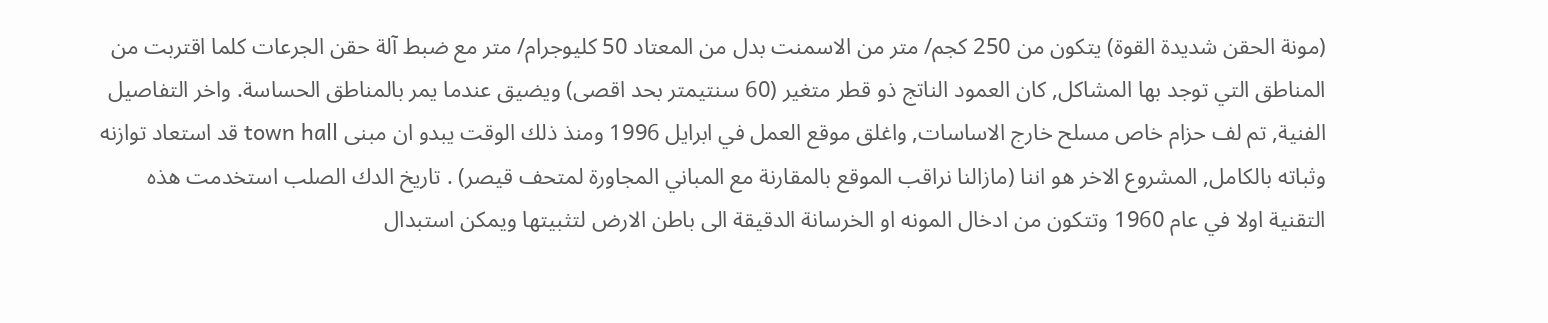(مونة الحقن شديدة القوة) يتكون من 250 كجم/ متر من الاسمنت بدل من المعتاد 50 كليوجرام/ متر مع ضبط آلة حقن الجرعات كلما اقتربت من المناطق التي توجد بها المشاكل, كان العمود الناتج ذو قطر متغير (60 سنتيمتر بحد اقصى) ويضيق عندما يمر بالمناطق الحساسة. واخر التفاصيل الفنية, تم لف حزام خاص مسلح خارج الاساسات, واغلق موقع العمل في ابرايل 1996 ومنذ ذلك الوقت يبدو ان مبنى town hall قد استعاد توازنه وثباته بالكامل, المشروع الاخر هو اننا (مازالنا نراقب الموقع بالمقارنة مع المباني المجاورة لمتحف قيصر) . تاريخ الدك الصلب استخدمت هذه التقنية اولا في عام 1960 وتتكون من ادخال المونه او الخرسانة الدقيقة الى باطن الارض لتثبيتها ويمكن استبدال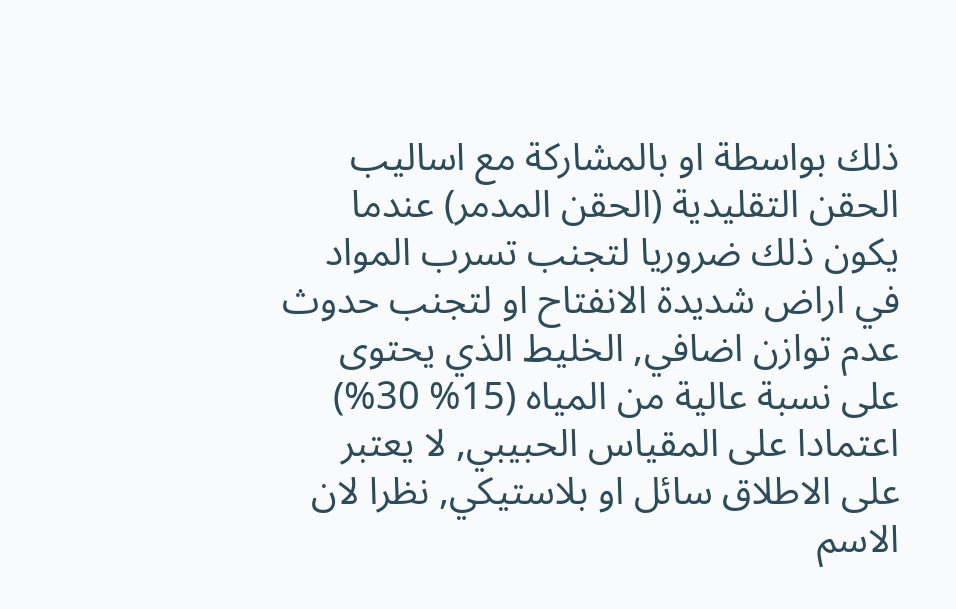ذلك بواسطة او بالمشاركة مع اساليب الحقن التقليدية (الحقن المدمر) عندما يكون ذلك ضروريا لتجنب تسرب المواد في اراض شديدة الانفتاح او لتجنب حدوث عدم توازن اضافي, الخليط الذي يحتوى على نسبة عالية من المياه (15% 30%) اعتمادا على المقياس الحبيبي, لا يعتبر على الاطلاق سائل او بلاستيكي, نظرا لان الاسم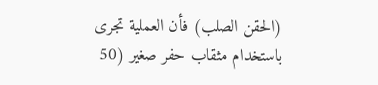(الحقن الصلب) فأن العملية تجرى باستخدام مثقاب حفر صغير (50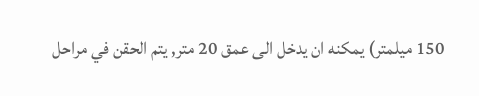150 ميلمتر) يمكنه ان يدخل الى عمق 20 متر, يتم الحقن في مراحل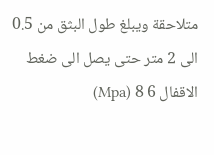متلاحقة ويبلغ طول البثق من 0.5 الى 2 متر حتى يصل الى ضغط الاقفال 6 8 (Mpa)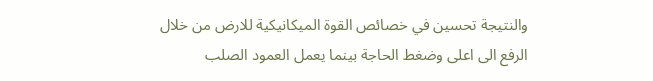والنتيجة تحسين في خصائص القوة الميكانيكية للارض من خلال الرفع الى اعلى وضغط الحاجة بينما يعمل العمود الصلب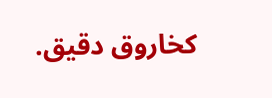كخاروق دقيق.